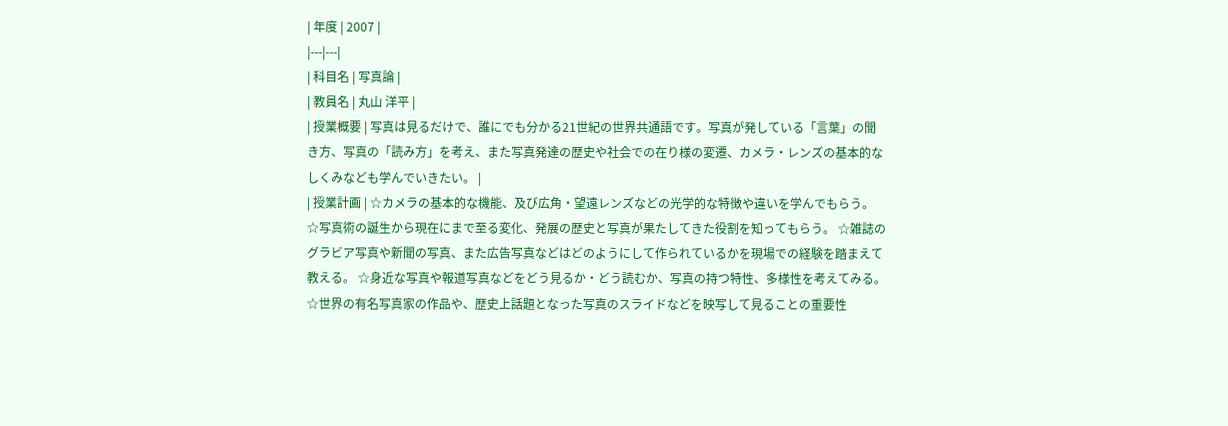| 年度 | 2007 |
|---|---|
| 科目名 | 写真論 |
| 教員名 | 丸山 洋平 |
| 授業概要 | 写真は見るだけで、誰にでも分かる21世紀の世界共通語です。写真が発している「言葉」の聞き方、写真の「読み方」を考え、また写真発達の歴史や社会での在り様の変遷、カメラ・レンズの基本的なしくみなども学んでいきたい。 |
| 授業計画 | ☆カメラの基本的な機能、及び広角・望遠レンズなどの光学的な特徴や違いを学んでもらう。 ☆写真術の誕生から現在にまで至る変化、発展の歴史と写真が果たしてきた役割を知ってもらう。 ☆雑誌のグラビア写真や新聞の写真、また広告写真などはどのようにして作られているかを現場での経験を踏まえて教える。 ☆身近な写真や報道写真などをどう見るか・どう読むか、写真の持つ特性、多様性を考えてみる。 ☆世界の有名写真家の作品や、歴史上話題となった写真のスライドなどを映写して見ることの重要性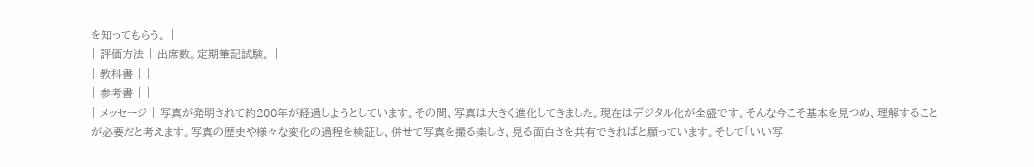を知ってもらう。 |
| 評価方法 | 出席数。定期筆記試験。 |
| 教科書 | |
| 参考書 | |
| メッセージ | 写真が発明されて約200年が経過しようとしています。その間、写真は大きく進化してきました。現在はデジタル化が全盛です。そんな今こそ基本を見つめ、理解することが必要だと考えます。写真の歴史や様々な変化の過程を検証し、併せて写真を撮る楽しさ、見る面白さを共有できればと願っています。そして「いい写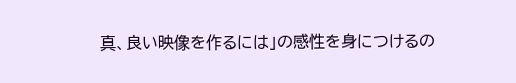真、良い映像を作るには」の感性を身につけるの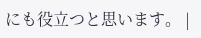にも役立つと思います。 |